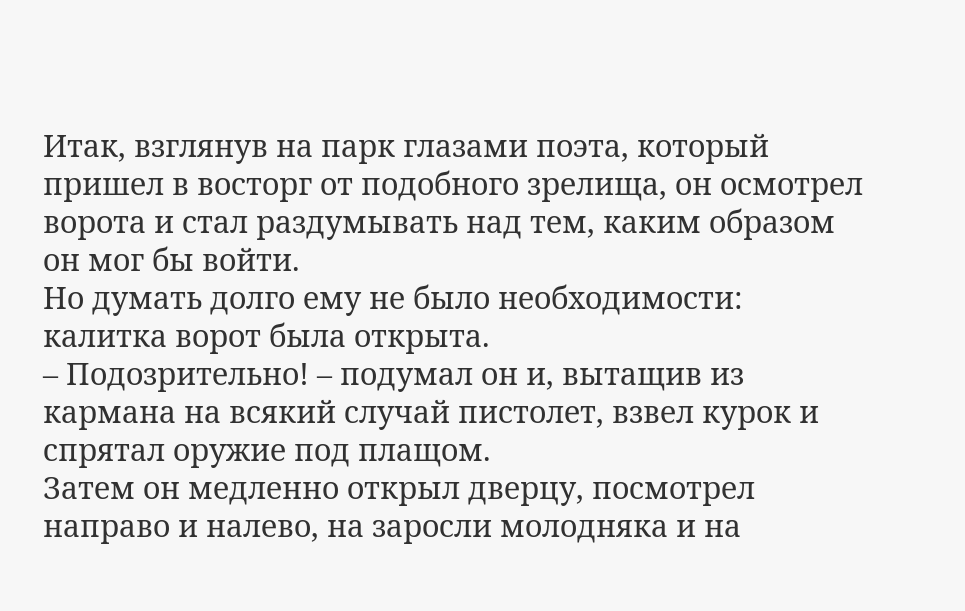Итак, взглянув на парк глазами поэта, который пришел в восторг от подобного зрелища, он осмотрел ворота и стал раздумывать над тем, каким образом он мог бы войти.
Но думать долго ему не было необходимости: калитка ворот была открыта.
– Подозрительно! – подумал он и, вытащив из кармана на всякий случай пистолет, взвел курок и спрятал оружие под плащом.
Затем он медленно открыл дверцу, посмотрел направо и налево, на заросли молодняка и на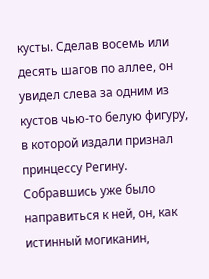кусты. Сделав восемь или десять шагов по аллее, он увидел слева за одним из кустов чью-то белую фигуру, в которой издали признал принцессу Регину.
Собравшись уже было направиться к ней, он, как истинный могиканин,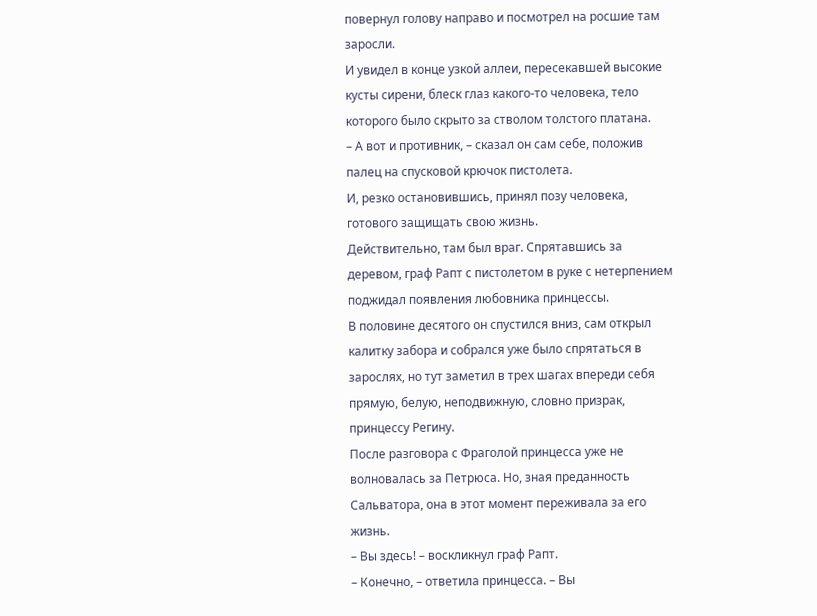повернул голову направо и посмотрел на росшие там заросли.
И увидел в конце узкой аллеи, пересекавшей высокие кусты сирени, блеск глаз какого-то человека, тело которого было скрыто за стволом толстого платана.
– А вот и противник, – сказал он сам себе, положив палец на спусковой крючок пистолета.
И, резко остановившись, принял позу человека, готового защищать свою жизнь.
Действительно, там был враг. Спрятавшись за деревом, граф Рапт с пистолетом в руке с нетерпением поджидал появления любовника принцессы.
В половине десятого он спустился вниз, сам открыл калитку забора и собрался уже было спрятаться в зарослях, но тут заметил в трех шагах впереди себя прямую, белую, неподвижную, словно призрак, принцессу Регину.
После разговора с Фраголой принцесса уже не волновалась за Петрюса. Но, зная преданность Сальватора, она в этот момент переживала за его жизнь.
– Вы здесь! – воскликнул граф Рапт.
– Конечно, – ответила принцесса. – Вы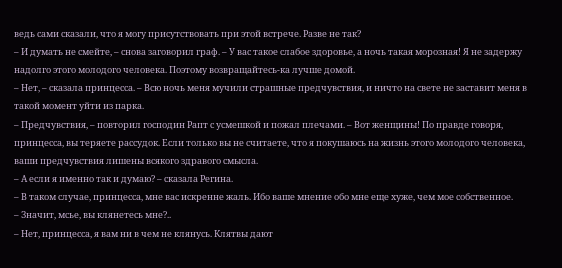ведь сами сказали, что я могу присутствовать при этой встрече. Разве не так?
– И думать не смейте, – снова заговорил граф. – У вас такое слабое здоровье, а ночь такая морозная! Я не задержу надолго этого молодого человека. Поэтому возвращайтесь-ка лучше домой.
– Нет, – сказала принцесса. – Всю ночь меня мучили страшные предчувствия, и ничто на свете не заставит меня в такой момент уйти из парка.
– Предчувствия, – повторил господин Рапт с усмешкой и пожал плечами. – Вот женщины! По правде говоря, принцесса, вы теряете рассудок. Если только вы не считаете, что я покушаюсь на жизнь этого молодого человека, ваши предчувствия лишены всякого здравого смысла.
– А если я именно так и думаю? – сказала Регина.
– В таком случае, принцесса, мне вас искренне жаль. Ибо ваше мнение обо мне еще хуже, чем мое собственное.
– Значит, мсье, вы клянетесь мне?..
– Нет, принцесса, я вам ни в чем не клянусь. Клятвы дают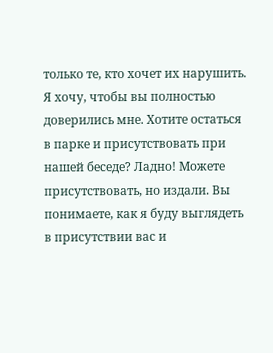только те, кто хочет их нарушить. Я хочу, чтобы вы полностью доверились мне. Хотите остаться в парке и присутствовать при нашей беседе? Ладно! Можете присутствовать, но издали. Вы понимаете, как я буду выглядеть в присутствии вас и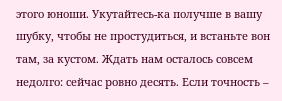этого юноши. Укутайтесь-ка получше в вашу шубку, чтобы не простудиться, и встаньте вон там, за кустом. Ждать нам осталось совсем недолго: сейчас ровно десять. Если точность –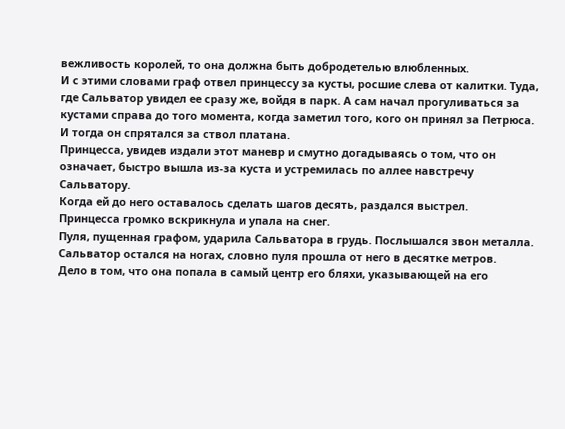вежливость королей, то она должна быть добродетелью влюбленных.
И с этими словами граф отвел принцессу за кусты, росшие слева от калитки. Туда, где Сальватор увидел ее сразу же, войдя в парк. А сам начал прогуливаться за кустами справа до того момента, когда заметил того, кого он принял за Петрюса. И тогда он спрятался за ствол платана.
Принцесса, увидев издали этот маневр и смутно догадываясь о том, что он означает, быстро вышла из-за куста и устремилась по аллее навстречу Сальватору.
Когда ей до него оставалось сделать шагов десять, раздался выстрел.
Принцесса громко вскрикнула и упала на снег.
Пуля, пущенная графом, ударила Сальватора в грудь. Послышался звон металла.
Сальватор остался на ногах, словно пуля прошла от него в десятке метров.
Дело в том, что она попала в самый центр его бляхи, указывающей на его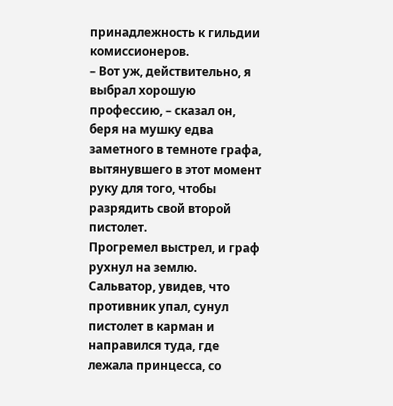принадлежность к гильдии комиссионеров.
– Вот уж, действительно, я выбрал хорошую профессию, – сказал он, беря на мушку едва заметного в темноте графа, вытянувшего в этот момент руку для того, чтобы разрядить свой второй пистолет.
Прогремел выстрел, и граф рухнул на землю. Сальватор, увидев, что противник упал, сунул пистолет в карман и направился туда, где лежала принцесса, со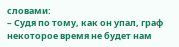словами:
– Судя по тому, как он упал, граф некоторое время не будет нам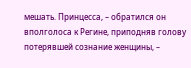мешать. Принцесса, – обратился он вполголоса к Регине, приподняв голову потерявшей сознание женщины, –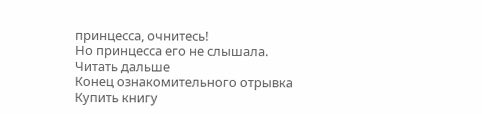принцесса, очнитесь!
Но принцесса его не слышала.
Читать дальше
Конец ознакомительного отрывка
Купить книгу